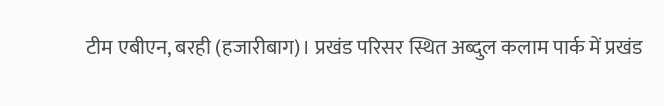टीम एबीएन, बरही (हजारीबाग)। प्रखंड परिसर स्थित अब्दुल कलाम पार्क में प्रखंड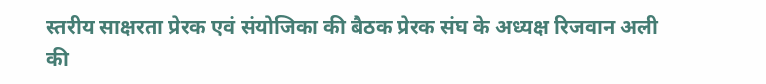स्तरीय साक्षरता प्रेरक एवं संयोजिका की बैठक प्रेरक संघ के अध्यक्ष रिजवान अली की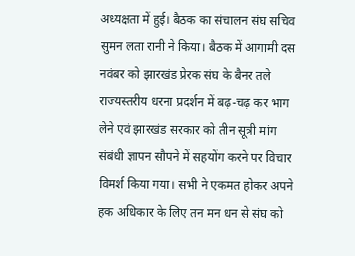अध्यक्षता में हुई। बैठक का संचालन संघ सचिव सुमन लता रानी ने किया। बैठक में आगामी दस नवंबर को झारखंड प्रेरक संघ के बैनर तले राज्यस्तरीय धरना प्रदर्शन में बढ़-चढ़ कर भाग लेने एवं झारखंड सरकार को तीन सूत्री मांग संबंधी ज्ञापन सौपने में सहयोंग करने पर विचार विमर्श किया गया। सभी ने एकमत होकर अपने हक अधिकार के लिए तन मन धन से संघ को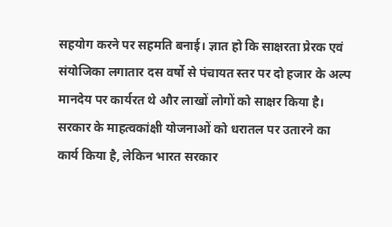सहयोग करने पर सहमति बनाई। ज्ञात हो कि साक्षरता प्रेरक एवं संयोजिका लगातार दस वर्षो से पंचायत स्तर पर दो हजार के अल्प मानदेय पर कार्यरत थे और लाखों लोगों को साक्षर किया है। सरकार के माहत्वकांक्षी योजनाओं को धरातल पर उतारने का कार्य किया है, लेकिन भारत सरकार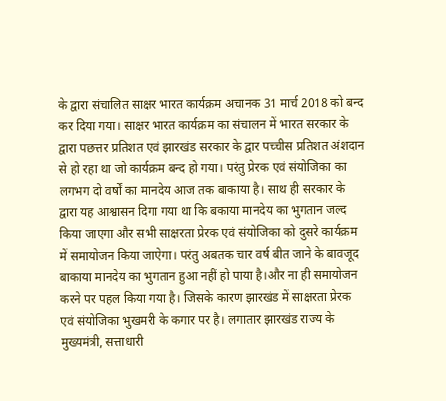के द्वारा संचालित साक्षर भारत कार्यक्रम अचानक 31 मार्च 2018 को बन्द कर दिया गया। साक्षर भारत कार्यक्रम का संचालन में भारत सरकार के द्वारा पछत्तर प्रतिशत एवं झारखंड सरकार के द्वार पच्चीस प्रतिशत अंशदान से हो रहा था जो कार्यक्रम बन्द हो गया। परंतु प्रेरक एवं संयोजिका का लगभग दो वर्षों का मानदेय आज तक बाकाया है। साथ ही सरकार के द्वारा यह आश्वासन दिगा गया था कि बकाया मानदेय का भुगतान जल्द किया जाएगा और सभी साक्षरता प्रेरक एवं संयोजिका को दुसरे कार्यक्रम में समायोजन किया जाऐगा। परंतु अबतक चार वर्ष बीत जाने के बावजूद बाकाया मानदेय का भुगतान हुआ नहीं हो पाया है।और ना ही समायोजन करने पर पहल किया गया है। जिसके कारण झारखंड में साक्षरता प्रेरक एवं संयोजिका भुखमरी के कगार पर है। लगातार झारखंड राज्य के मुख्यमंत्री, सत्ताधारी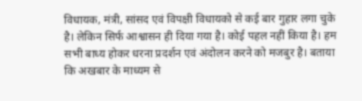विधायक, मंत्री, सांसद एवं विपक्षी विधायको से कई बार गुहार लगा चुके है। लेकिन सिर्फ आश्वासन ही दिया गया है। कोई पहल नहीं किया है। हम सभी बाध्य होकर धरना प्रदर्शन एवं अंदोलन करने को मजबुर है। बताया कि अखबार के माध्यम से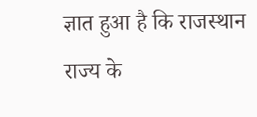ज्ञात हुआ है कि राजस्थान राज्य के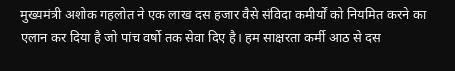मुख्यमंत्री अशोक गहलोत ने एक लाख दस हजार वैसे संविदा कमीर्यों को नियमित करने का एलान कर दिया है जो पांच वर्षो तक सेवा दिए है। हम साक्षरता कर्मी आठ से दस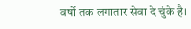वर्षो तक लगातार सेवा दे चुंके है।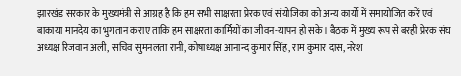झारखंड सरकार के मुख्यमंत्री से आग्रह है कि हम सभी साक्षरता प्रेरक एवं संयोजिका को अन्य कार्यो में समायोजित करें एवं बाकाया मानदेय का भुगतान कराए ताकि हम साक्षरता कार्मियों का जीवन-यापन हो सके। बैठक में मुख्य रूप से बरही प्रेरक संघ अध्यक्ष रिजवान अली, सचिव सुमनलता रानी, कोषाध्यक्ष आनान्द कुमार सिंह, राम कुमार दास, नरेश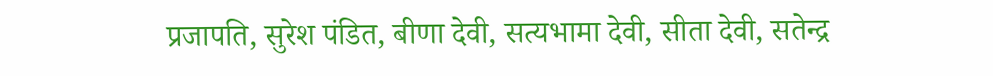प्रजापति, सुरेश पंडित, बीणा देवी, सत्यभामा देवी, सीता देवी, सतेन्द्र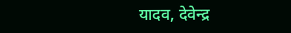यादव, देवेन्द्र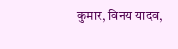कुमार, विनय यादव,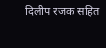दिलीप रजक सहित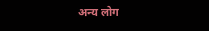अन्य लोग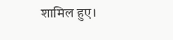शामिल हुए।